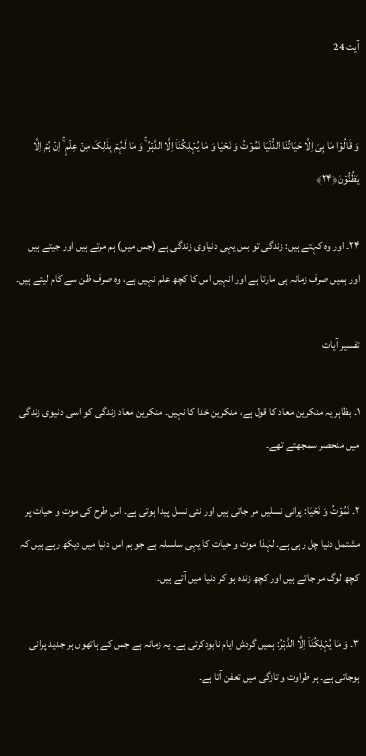آیت 24


وَ قَالُوۡا مَا ہِیَ اِلَّا حَیَاتُنَا الدُّنۡیَا نَمُوۡتُ وَ نَحۡیَا وَ مَا یُہۡلِکُنَاۤ اِلَّا الدَّہۡرُ ۚ وَ مَا لَہُمۡ بِذٰلِکَ مِنۡ عِلۡمٍ ۚ اِنۡ ہُمۡ اِلَّا یَظُنُّوۡنَ﴿۲۴﴾

۲۴۔ اور وہ کہتے ہیں: زندگی تو بس یہی دنیاوی زندگی ہے (جس میں) ہم مرتے ہیں اور جیتے ہیں اور ہمیں صرف زمانہ ہی مارتا ہے اور انہیں اس کا کچھ علم نہیں ہے، وہ صرف ظن سے کام لیتے ہیں۔

تفسیر آیات

۱۔ بظاہر یہ منکرین معاد کا قول ہے، منکرین خدا کا نہیں۔ منکرین معاد زندگی کو اسی دنیوی زندگی میں منحصر سمجھتے تھے۔

۲۔ نَمُوۡتُ وَ نَحۡیَا: پرانی نسلیں مر جاتی ہیں اور نئی نسل پیدا ہوتی ہے۔ اس طرح کی موت و حیات پر مشتمل دنیا چل رہی ہے۔ لہٰذا موت و حیات کا یہی سلسلہ ہے جو ہم اس دنیا میں دیکھ رہے ہیں کہ کچھ لوگ مر جاتے ہیں اور کچھ زندہ ہو کر دنیا میں آتے ہیں۔

۳۔ وَ مَا یُہۡلِکُنَاۤ اِلَّا الدَّہۡرُ: ہمیں گردش ایام نابودکرتی ہے۔ یہ زمانہ ہے جس کے ہاتھوں ہر جدید پرانی ہوجاتی ہے۔ ہر طراوت و تازگی میں تعفن آتا ہے۔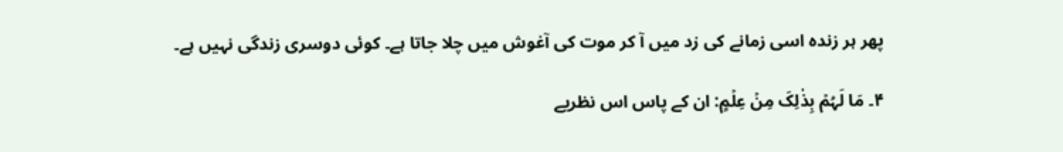پھر ہر زندہ اسی زمانے کی زد میں آ کر موت کی آغوش میں چلا جاتا ہے۔ کوئی دوسری زندگی نہیں ہے۔

۴۔ مَا لَہُمۡ بِذٰلِکَ مِنۡ عِلۡمٍ: ان کے پاس اس نظریے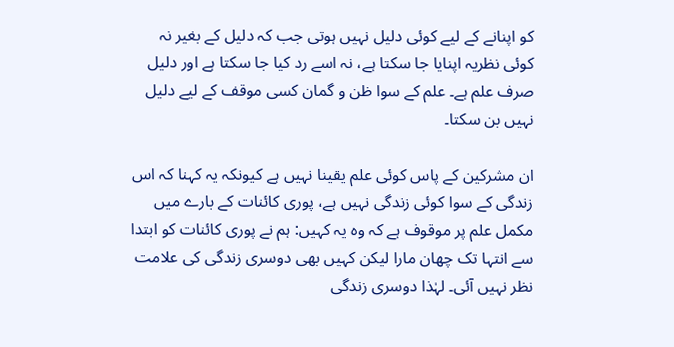کو اپنانے کے لیے کوئی دلیل نہیں ہوتی جب کہ دلیل کے بغیر نہ کوئی نظریہ اپنایا جا سکتا ہے، نہ اسے رد کیا جا سکتا ہے اور دلیل صرف علم ہے۔ علم کے سوا ظن و گمان کسی موقف کے لیے دلیل نہیں بن سکتا۔

ان مشرکین کے پاس کوئی علم یقینا نہیں ہے کیونکہ یہ کہنا کہ اس زندگی کے سوا کوئی زندگی نہیں ہے، پوری کائنات کے بارے میں مکمل علم پر موقوف ہے کہ وہ یہ کہیں: ہم نے پوری کائنات کو ابتدا سے انتہا تک چھان مارا لیکن کہیں بھی دوسری زندگی کی علامت نظر نہیں آئی۔ لہٰذا دوسری زندگی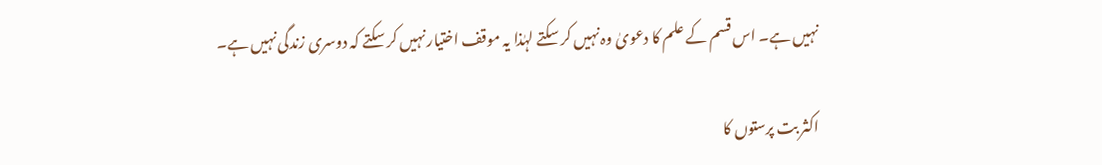نہیں ہے۔ اس قسم کے علم کا دعویٰ وہ نہیں کر سکتے لہٰذا یہ موقف اختیار نہیں کر سکتے کہ دوسری زندگی نہیں ہے۔

اکثر بت پرستوں کا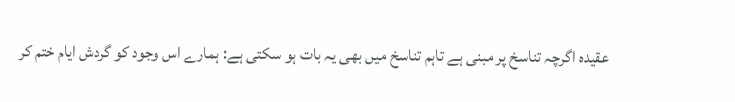عقیدہ اگرچہ تناسخ پر مبنی ہے تاہم تناسخ میں بھی یہ بات ہو سکتی ہے: ہمارے اس وجود کو گردش ایام ختم کر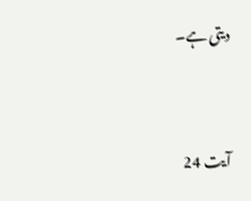دیتی ہے۔


آیت 24